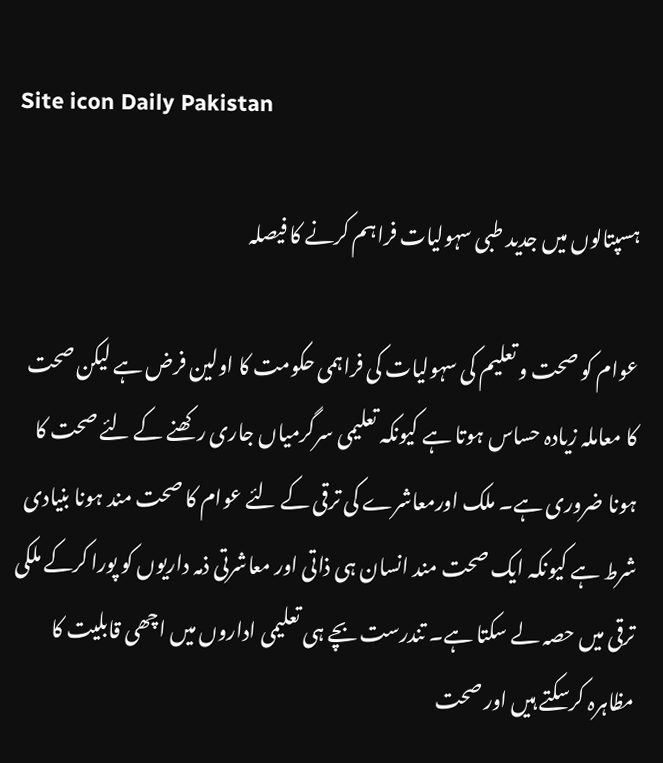Site icon Daily Pakistan

ہسپتالوں میں جدید طبی سہولیات فراہم کرنے کا فیصلہ

عوام کو صحت و تعلیم کی سہولیات کی فراہمی حکومت کا اولین فرض ہے لیکن صحت کا معاملہ زیادہ حساس ہوتا ہے کیونکہ تعلیمی سرگرمیاں جاری رکھنے کے لئے صحت کا ہونا ضروری ہے۔ ملک اورمعاشرے کی ترقی کے لئے عوام کا صحت مند ہونا بنیادی شرط ہے کیونکہ ایک صحت مند انسان ہی ذاتی اور معاشرتی ذمہ داریوں کو پورا کرکے ملکی ترقی میں حصہ لے سکتا ہے۔ تندرست بچے ہی تعلیمی اداروں میں اچھی قابلیت کا مظاہرہ کرسکتے ہیں اور صحت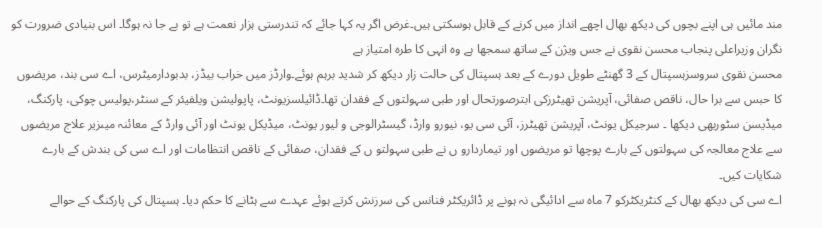مند مائیں ہی اپنے بچوں کی دیکھ بھال اچھے انداز میں کرنے کے قابل ہوسکتی ہیں۔غرض اگر یہ کہا جائے کہ تندرستی ہزار نعمت ہے تو بے جا نہ ہوگا۔ اس بنیادی ضرورت کو نگران وزیراعلی پنجاب محسن نقوی نے جس ویژن کے ساتھ سمجھا ہے وہ انہی کا طرہ امتیاز ہے
محسن نقوی سروسزہسپتال کے 3 گھنٹے طویل دورے کے بعد ہسپتال کی حالت زار دیکھ کر شدید برہم ہوئے۔وارڈز میں خراب بیڈز، بدبودارمیٹرس، اے سی بند، مریضوں کا حبس سے برا حال، ناقص صفائی، آپریشن تھیٹرزکی ابترصورتحال اور طبی سہولتوں کے فقدان تھا۔ڈائیلسزیونٹ، پاپولیشن ویلفیئر کے سنٹر،پولیس چوکی، پارکنگ، میڈیسن سٹوربھی دیکھا ۔ سرجیکل یونٹ، آپریشن تھیٹرز، آئی سی یو، نیورو وارڈ، گیسٹرالوجی و لیور یونٹ، میڈیکل یونٹ اور آئی وارڈ کے معائنہ میںزیر علاج مریضوں سے علاج معالجہ کی سہولتوں کے بارے پوچھا تو مریضوں اور تیماردارو ں نے طبی سہولتو ں کے فقدان، صفائی کے ناقص انتظامات اور اے سی کی بندش کے بارے شکایات کیں۔
اے سی کی دیکھ بھال کے کنٹریکٹرکو 7 ماہ سے ادائیگی نہ ہونے پر ڈائریکٹر فنانس کی سرزنش کرتے ہوئے عہدے سے ہٹانے کا حکم دیا۔ ہسپتال کی پارکنگ کے حوالے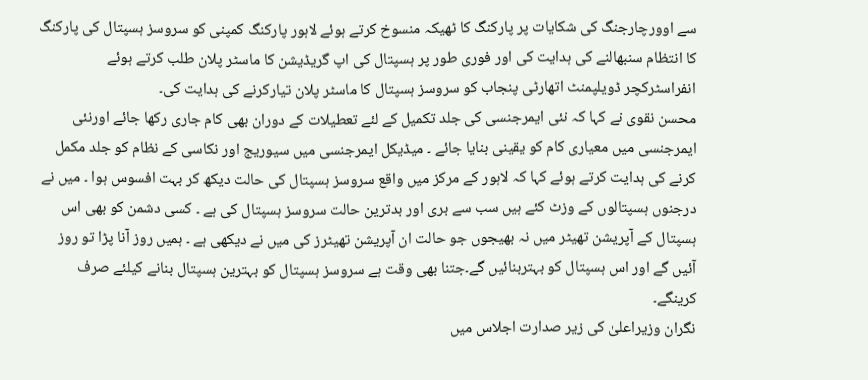سے اوورچارجنگ کی شکایات پر پارکنگ کا ٹھیکہ منسوخ کرتے ہوئے لاہور پارکنگ کمپنی کو سروسز ہسپتال کی پارکنگ کا انتظام سنبھالنے کی ہدایت کی اور فوری طور پر ہسپتال کی اپ گریڈیشن کا ماسٹر پلان طلب کرتے ہوئے انفراسٹرکچر ڈویلپمنٹ اتھارٹی پنجاب کو سروسز ہسپتال کا ماسٹر پلان تیارکرنے کی ہدایت کی۔
محسن نقوی نے کہا کہ نئی ایمرجنسی کی جلد تکمیل کے لئے تعطیلات کے دوران بھی کام جاری رکھا جائے اورنئی ایمرجنسی میں معیاری کام کو یقینی بنایا جائے ۔ میڈیکل ایمرجنسی میں سیوریج اور نکاسی کے نظام کو جلد مکمل کرنے کی ہدایت کرتے ہوئے کہا کہ لاہور کے مرکز میں واقع سروسز ہسپتال کی حالت دیکھ کر بہت افسوس ہوا ۔ میں نے درجنوں ہسپتالوں کے وزٹ کئے ہیں سب سے بری اور بدترین حالت سروسز ہسپتال کی ہے ۔ کسی دشمن کو بھی اس ہسپتال کے آپریشن تھیٹر میں نہ بھیجوں جو حالت ان آپریشن تھیٹرز کی میں نے دیکھی ہے ۔ ہمیں روز آنا پڑا تو روز آئیں گے اور اس ہسپتال کو بہتربنائیں گے۔جتنا بھی وقت ہے سروسز ہسپتال کو بہترین ہسپتال بنانے کیلئے صرف کرینگے۔
نگران وزیراعلیٰ کی زیر صدارت اجلاس میں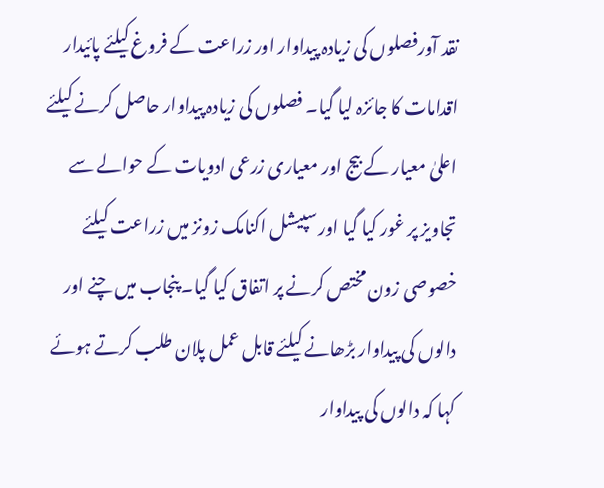نقد آورفصلوں کی زیادہ پیداوار اور زراعت کے فروغ کیلئے پائیدار اقدامات کا جائزہ لیا گیا۔ فصلوں کی زیادہ پیداوار حاصل کرنے کیلئے اعلیٰ معیار کے بیج اور معیاری زرعی ادویات کے حوالے سے تجاویز پر غور کیا گیا اور سپیشل اکنامک زونز میں زراعت کیلئے خصوصی زون مختص کرنے پر اتفاق کیا گیا۔ پنجاب میں چنے اور دالوں کی پیداوار بڑھانے کیلئے قابل عمل پلان طلب کرتے ہوئے کہا کہ دالوں کی پیداوار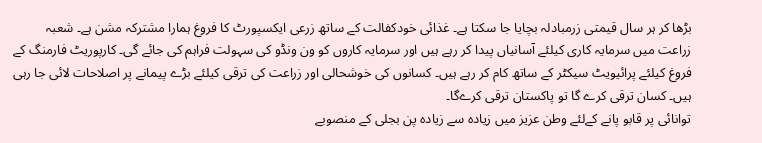بڑھا کر ہر سال قیمتی زرمبادلہ بچایا جا سکتا ہے۔ غذائی خودکفالت کے ساتھ زرعی ایکسپورٹ کا فروغ ہمارا مشترکہ مشن ہے۔ شعبہ زراعت میں سرمایہ کاری کیلئے آسانیاں پیدا کر رہے ہیں اور سرمایہ کاروں کو ون ونڈو کی سہولت فراہم کی جائے گی۔ کارپوریٹ فارمنگ کے فروغ کیلئے پرائیویٹ سیکٹر کے ساتھ کام کر رہے ہیں۔ کسانوں کی خوشحالی اور زراعت کی ترقی کیلئے بڑے پیمانے پر اصلاحات لائی جا رہی ہیں۔ کسان ترقی کرے گا تو پاکستان ترقی کرےگا۔
توانائی پر قابو پانے کےلئے وطن عزیز میں زیادہ سے زیادہ پن بجلی کے منصوبے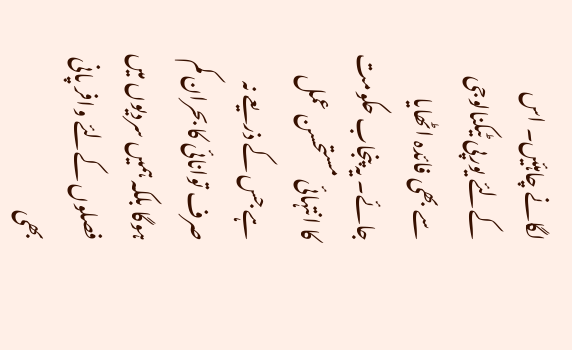لگانے چاہئیں۔ اس کےلئے یورپی ٹیکنالوجی سے بھی فائدہ اٹھایا جائے۔ یہ پنجاب حکومت کا انتہائی مستحسن عمل ہے جس کے ذریعے نہ صرف توانائی کا بحران کم ہوگا بلکہ ہمیں سردیوں میں فصلوں کےلئے وافر پانی بھی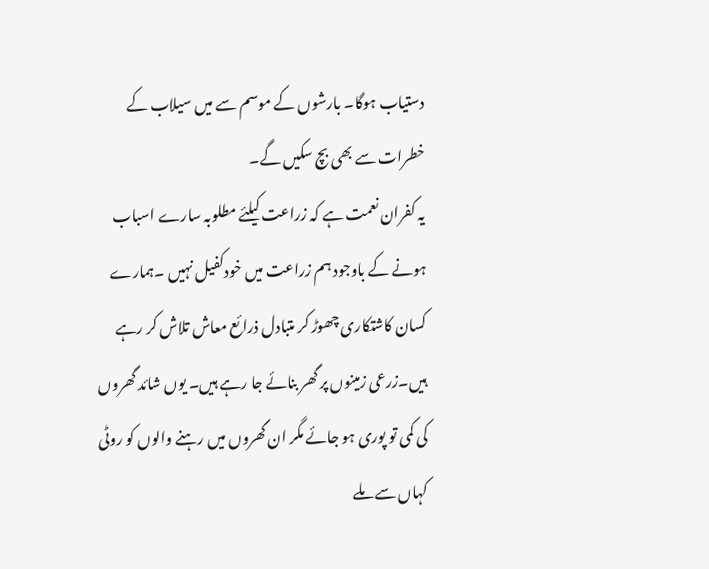دستیاب ہوگا۔ بارشوں کے موسم سے میں سیلاب کے خطرات سے بھی بچ سکیں گے۔
یہ کفران نعمت ہے کہ زراعت کیلئے مطلوبہ سارے اسباب ہونے کے باوجود ہم زراعت میں خودکفیل نہیں ۔ہمارے کسان کاشتکاری چھوڑ کر متبادل ذرائع معاش تلاش کر رہے ہیں۔زرعی زمینوں پر گھر بنائے جا رہے ہیں۔ یوں شائد گھروں کی کمی تو پوری ہو جائے مگر ان گھروں میں رہنے والوں کو روٹی کہاں سے ملے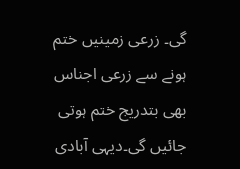گی۔ زرعی زمینیں ختم ہونے سے زرعی اجناس بھی بتدریج ختم ہوتی جائیں گی۔دیہی آبادی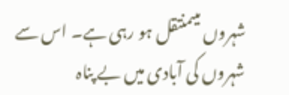شہروں میںمنتقل ہو رہی ہے۔ اس سے شہروں کی آبادی میں بے پناہ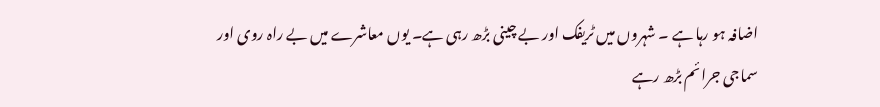اضافہ ہو رہا ہے ۔ شہروں میں ٹریفک اور بے چینی بڑھ رہی ہے۔ یوں معاشرے میں بے راہ روی اور سماجی جرائم بڑھ رہے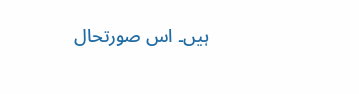ہیں۔ اس صورتحال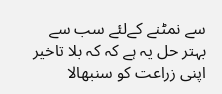سے نمٹنے کےلئے سب سے بہتر حل یہ ہے کہ کہ بلا تاخیر اپنی زراعت کو سنبھالا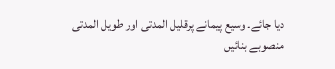دیا جائے۔ وسیع پیمانے پرقلیل المدتی اور طویل المدتی منصوبے بنائیں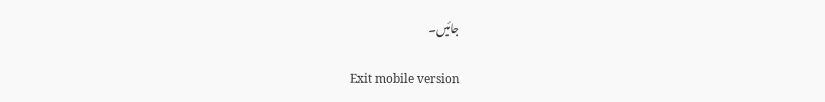جائیں۔

Exit mobile version